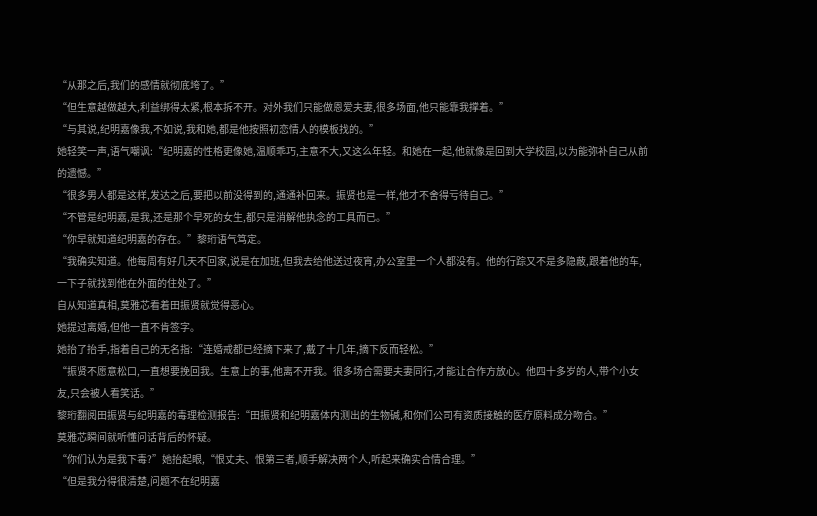“从那之后,我们的感情就彻底垮了。”
“但生意越做越大,利益绑得太紧,根本拆不开。对外我们只能做恩爱夫妻,很多场面,他只能靠我撑着。”
“与其说,纪明嘉像我,不如说,我和她,都是他按照初恋情人的模板找的。”
她轻笑一声,语气嘲讽:“纪明嘉的性格更像她,温顺乖巧,主意不大,又这么年轻。和她在一起,他就像是回到大学校园,以为能弥补自己从前的遗憾。”
“很多男人都是这样,发达之后,要把以前没得到的,通通补回来。振贤也是一样,他才不舍得亏待自己。”
“不管是纪明嘉,是我,还是那个早死的女生,都只是消解他执念的工具而已。”
“你早就知道纪明嘉的存在。”黎珩语气笃定。
“我确实知道。他每周有好几天不回家,说是在加班,但我去给他送过夜宵,办公室里一个人都没有。他的行踪又不是多隐蔽,跟着他的车,一下子就找到他在外面的住处了。”
自从知道真相,莫雅芯看着田振贤就觉得恶心。
她提过离婚,但他一直不肯签字。
她抬了抬手,指着自己的无名指:“连婚戒都已经摘下来了,戴了十几年,摘下反而轻松。”
“振贤不愿意松口,一直想要挽回我。生意上的事,他离不开我。很多场合需要夫妻同行,才能让合作方放心。他四十多岁的人,带个小女友,只会被人看笑话。”
黎珩翻阅田振贤与纪明嘉的毒理检测报告:“田振贤和纪明嘉体内测出的生物碱,和你们公司有资质接触的医疗原料成分吻合。”
莫雅芯瞬间就听懂问话背后的怀疑。
“你们认为是我下毒?”她抬起眼,“恨丈夫、恨第三者,顺手解决两个人,听起来确实合情合理。”
“但是我分得很清楚,问题不在纪明嘉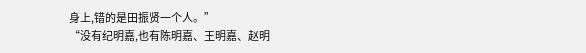身上,错的是田振贤一个人。”
“没有纪明嘉,也有陈明嘉、王明嘉、赵明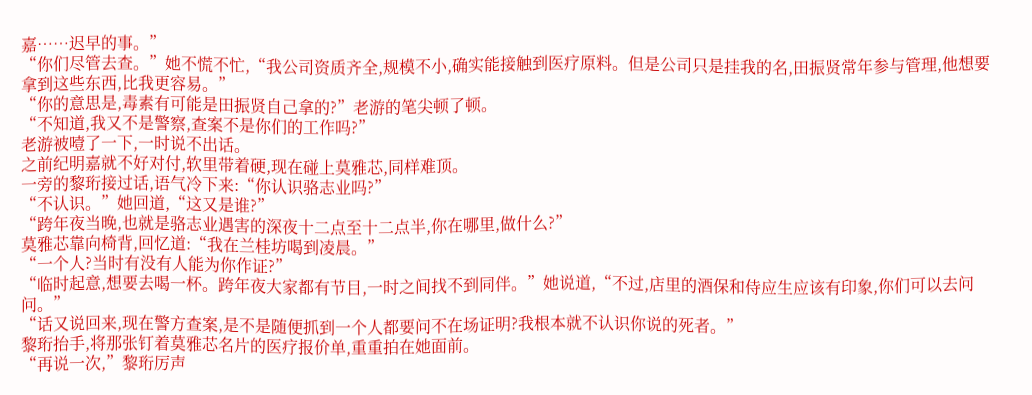嘉……迟早的事。”
“你们尽管去查。”她不慌不忙,“我公司资质齐全,规模不小,确实能接触到医疗原料。但是公司只是挂我的名,田振贤常年参与管理,他想要拿到这些东西,比我更容易。”
“你的意思是,毒素有可能是田振贤自己拿的?”老游的笔尖顿了顿。
“不知道,我又不是警察,查案不是你们的工作吗?”
老游被噎了一下,一时说不出话。
之前纪明嘉就不好对付,软里带着硬,现在碰上莫雅芯,同样难顶。
一旁的黎珩接过话,语气冷下来:“你认识骆志业吗?”
“不认识。”她回道,“这又是谁?”
“跨年夜当晚,也就是骆志业遇害的深夜十二点至十二点半,你在哪里,做什么?”
莫雅芯靠向椅背,回忆道:“我在兰桂坊喝到凌晨。”
“一个人?当时有没有人能为你作证?”
“临时起意,想要去喝一杯。跨年夜大家都有节目,一时之间找不到同伴。”她说道,“不过,店里的酒保和侍应生应该有印象,你们可以去问问。”
“话又说回来,现在警方查案,是不是随便抓到一个人都要问不在场证明?我根本就不认识你说的死者。”
黎珩抬手,将那张钉着莫雅芯名片的医疗报价单,重重拍在她面前。
“再说一次,”黎珩厉声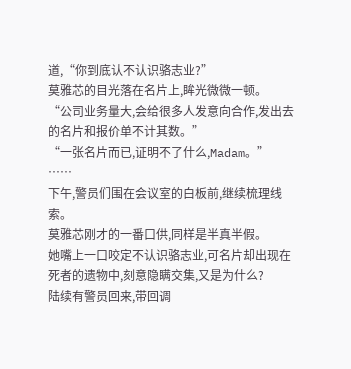道,“你到底认不认识骆志业?”
莫雅芯的目光落在名片上,眸光微微一顿。
“公司业务量大,会给很多人发意向合作,发出去的名片和报价单不计其数。”
“一张名片而已,证明不了什么,Madam。”
……
下午,警员们围在会议室的白板前,继续梳理线索。
莫雅芯刚才的一番口供,同样是半真半假。
她嘴上一口咬定不认识骆志业,可名片却出现在死者的遗物中,刻意隐瞒交集,又是为什么?
陆续有警员回来,带回调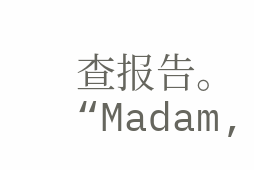查报告。
“Madam,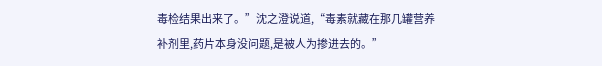毒检结果出来了。”沈之澄说道,“毒素就藏在那几罐营养补剂里,药片本身没问题,是被人为掺进去的。”